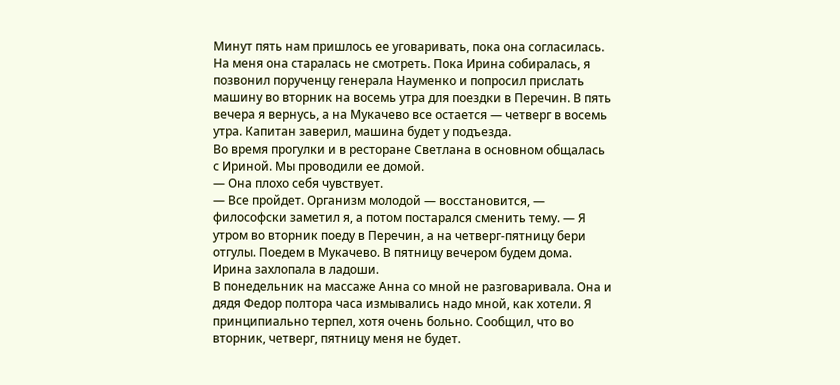Минут пять нам пришлось ее уговаривать, пока она согласилась. На меня она старалась не смотреть. Пока Ирина собиралась, я позвонил порученцу генерала Науменко и попросил прислать машину во вторник на восемь утра для поездки в Перечин. В пять вечера я вернусь, а на Мукачево все остается — четверг в восемь утра. Капитан заверил, машина будет у подъезда.
Во время прогулки и в ресторане Светлана в основном общалась с Ириной. Мы проводили ее домой.
— Она плохо себя чувствует.
— Все пройдет. Организм молодой — восстановится, — философски заметил я, а потом постарался сменить тему. — Я утром во вторник поеду в Перечин, а на четверг-пятницу бери отгулы. Поедем в Мукачево. В пятницу вечером будем дома.
Ирина захлопала в ладоши.
В понедельник на массаже Анна со мной не разговаривала. Она и дядя Федор полтора часа измывались надо мной, как хотели. Я принципиально терпел, хотя очень больно. Сообщил, что во вторник, четверг, пятницу меня не будет.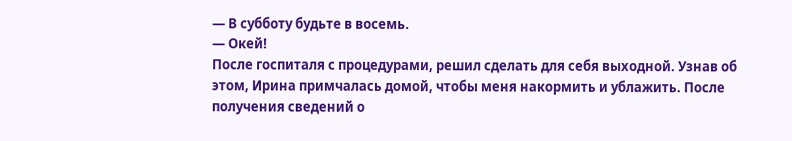— В субботу будьте в восемь.
— Окей!
После госпиталя с процедурами, решил сделать для себя выходной. Узнав об этом, Ирина примчалась домой, чтобы меня накормить и ублажить. После получения сведений о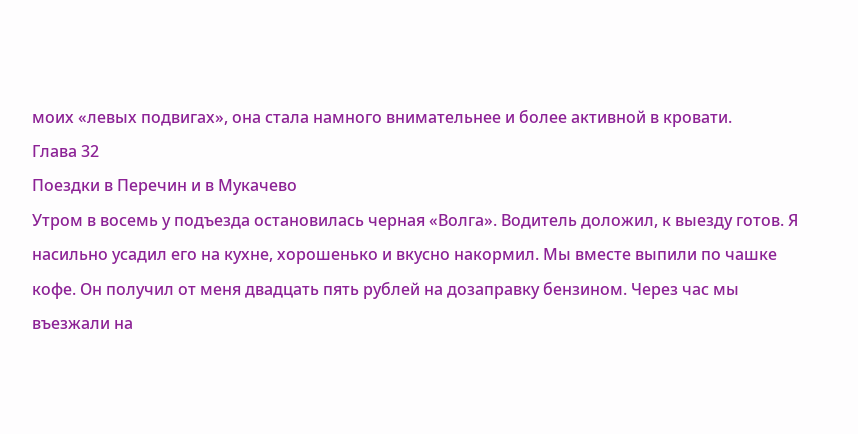моих «левых подвигах», она стала намного внимательнее и более активной в кровати.
Глава 32
Поездки в Перечин и в Мукачево
Утром в восемь у подъезда остановилась черная «Волга». Водитель доложил, к выезду готов. Я насильно усадил его на кухне, хорошенько и вкусно накормил. Мы вместе выпили по чашке кофе. Он получил от меня двадцать пять рублей на дозаправку бензином. Через час мы въезжали на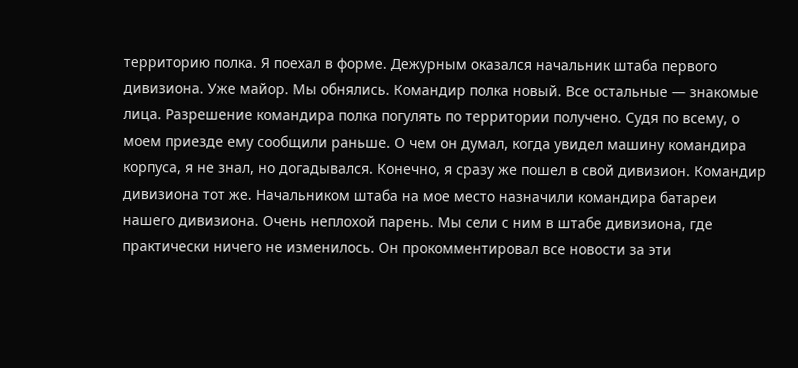территорию полка. Я поехал в форме. Дежурным оказался начальник штаба первого дивизиона. Уже майор. Мы обнялись. Командир полка новый. Все остальные — знакомые лица. Разрешение командира полка погулять по территории получено. Судя по всему, о моем приезде ему сообщили раньше. О чем он думал, когда увидел машину командира корпуса, я не знал, но догадывался. Конечно, я сразу же пошел в свой дивизион. Командир дивизиона тот же. Начальником штаба на мое место назначили командира батареи нашего дивизиона. Очень неплохой парень. Мы сели с ним в штабе дивизиона, где практически ничего не изменилось. Он прокомментировал все новости за эти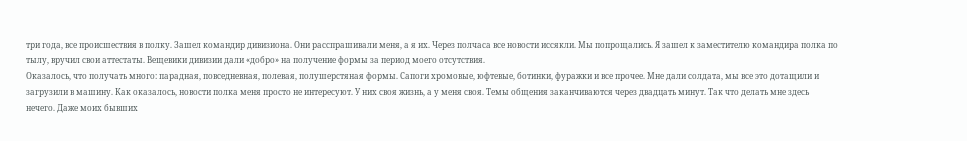три года, все происшествия в полку. Зашел командир дивизиона. Они расспрашивали меня, а я их. Через полчаса все новости иссякли. Мы попрощались. Я зашел к заместителю командира полка по тылу, вручил свои аттестаты. Вещевики дивизии дали «добро» на получение формы за период моего отсутствия.
Оказалось, что получать много: парадная, повседневная, полевая, полушерстяная формы. Сапоги хромовые, юфтевые, ботинки, фуражки и все прочее. Мне дали солдата, мы все это дотащили и загрузили в машину. Как оказалось, новости полка меня просто не интересуют. У них своя жизнь, а у меня своя. Темы общения заканчиваются через двадцать минут. Так что делать мне здесь нечего. Даже моих бывших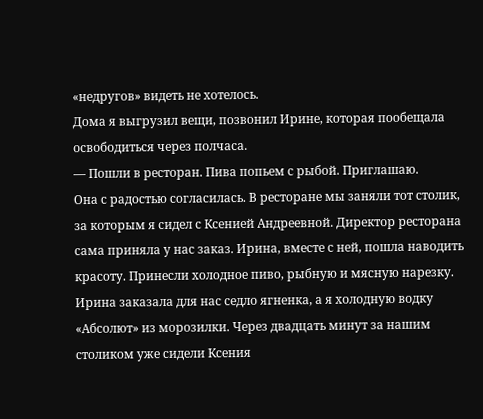«недругов» видеть не хотелось.
Дома я выгрузил вещи, позвонил Ирине, которая пообещала освободиться через полчаса.
— Пошли в ресторан. Пива попьем с рыбой. Приглашаю.
Она с радостью согласилась. В ресторане мы заняли тот столик, за которым я сидел с Ксенией Андреевной. Директор ресторана сама приняла у нас заказ. Ирина, вместе с ней, пошла наводить красоту. Принесли холодное пиво, рыбную и мясную нарезку. Ирина заказала для нас седло ягненка, а я холодную водку «Абсолют» из морозилки. Через двадцать минут за нашим столиком уже сидели Ксения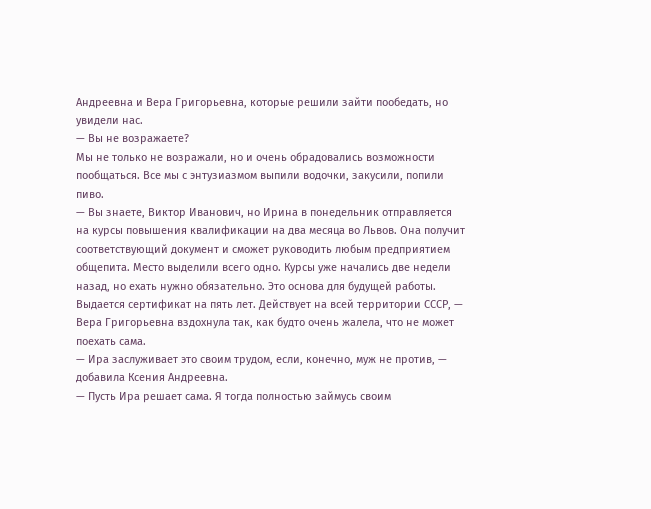Андреевна и Вера Григорьевна, которые решили зайти пообедать, но увидели нас.
— Вы не возражаете?
Мы не только не возражали, но и очень обрадовались возможности пообщаться. Все мы с энтузиазмом выпили водочки, закусили, попили пиво.
— Вы знаете, Виктор Иванович, но Ирина в понедельник отправляется на курсы повышения квалификации на два месяца во Львов. Она получит соответствующий документ и сможет руководить любым предприятием общепита. Место выделили всего одно. Курсы уже начались две недели назад, но ехать нужно обязательно. Это основа для будущей работы. Выдается сертификат на пять лет. Действует на всей территории СССР, — Вера Григорьевна вздохнула так, как будто очень жалела, что не может поехать сама.
— Ира заслуживает это своим трудом, если, конечно, муж не против, — добавила Ксения Андреевна.
— Пусть Ира решает сама. Я тогда полностью займусь своим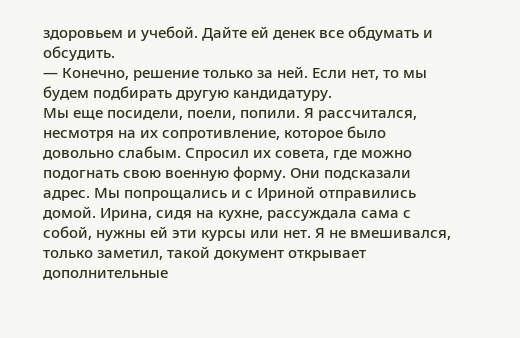здоровьем и учебой. Дайте ей денек все обдумать и обсудить.
— Конечно, решение только за ней. Если нет, то мы будем подбирать другую кандидатуру.
Мы еще посидели, поели, попили. Я рассчитался, несмотря на их сопротивление, которое было довольно слабым. Спросил их совета, где можно подогнать свою военную форму. Они подсказали адрес. Мы попрощались и с Ириной отправились домой. Ирина, сидя на кухне, рассуждала сама с собой, нужны ей эти курсы или нет. Я не вмешивался, только заметил, такой документ открывает дополнительные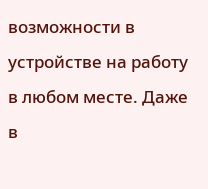возможности в устройстве на работу в любом месте. Даже в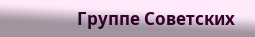Группе Советских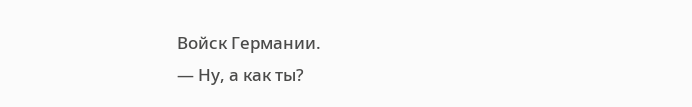Войск Германии.
— Ну, а как ты?